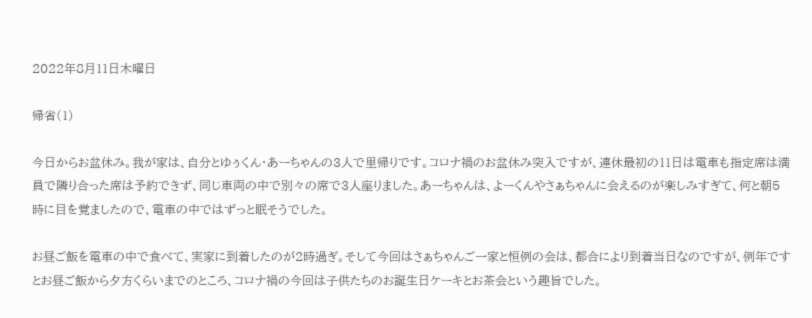2022年8月11日木曜日

帰省(1)

今日からお盆休み。我が家は、自分とゆぅくん・あーちゃんの3人で里帰りです。コロナ禍のお盆休み突入ですが、連休最初の11日は電車も指定席は満員で隣り合った席は予約できず、同じ車両の中で別々の席で3人座りました。あーちゃんは、よーくんやさぁちゃんに会えるのが楽しみすぎて、何と朝5時に目を覚ましたので、電車の中ではずっと眠そうでした。

お昼ご飯を電車の中で食べて、実家に到着したのが2時過ぎ。そして今回はさぁちゃんご一家と恒例の会は、都合により到着当日なのですが、例年ですとお昼ご飯から夕方くらいまでのところ、コロナ禍の今回は子供たちのお誕生日ケーキとお茶会という趣旨でした。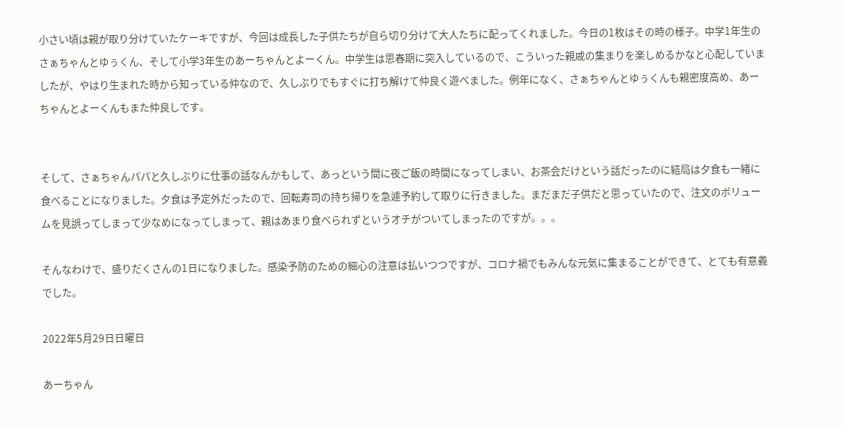小さい頃は親が取り分けていたケーキですが、今回は成長した子供たちが自ら切り分けて大人たちに配ってくれました。今日の1枚はその時の様子。中学1年生のさぁちゃんとゆぅくん、そして小学3年生のあーちゃんとよーくん。中学生は思春期に突入しているので、こういった親戚の集まりを楽しめるかなと心配していましたが、やはり生まれた時から知っている仲なので、久しぶりでもすぐに打ち解けて仲良く遊べました。例年になく、さぁちゃんとゆぅくんも親密度高め、あーちゃんとよーくんもまた仲良しです。


そして、さぁちゃんパパと久しぶりに仕事の話なんかもして、あっという間に夜ご飯の時間になってしまい、お茶会だけという話だったのに結局は夕食も一緒に食べることになりました。夕食は予定外だったので、回転寿司の持ち帰りを急遽予約して取りに行きました。まだまだ子供だと思っていたので、注文のボリュームを見誤ってしまって少なめになってしまって、親はあまり食べられずというオチがついてしまったのですが。。。

そんなわけで、盛りだくさんの1日になりました。感染予防のための細心の注意は払いつつですが、コロナ禍でもみんな元気に集まることができて、とても有意義でした。

2022年5月29日日曜日

あーちゃん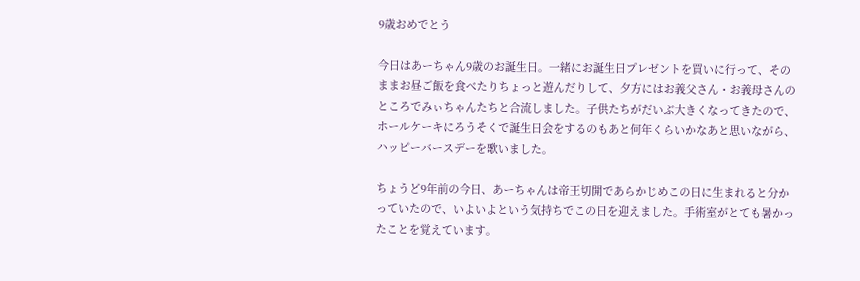9歳おめでとう

今日はあーちゃん9歳のお誕生日。一緒にお誕生日プレゼントを買いに行って、そのままお昼ご飯を食べたりちょっと遊んだりして、夕方にはお義父さん・お義母さんのところでみぃちゃんたちと合流しました。子供たちがだいぶ大きくなってきたので、ホールケーキにろうそくで誕生日会をするのもあと何年くらいかなあと思いながら、ハッピーバースデーを歌いました。

ちょうど9年前の今日、あーちゃんは帝王切開であらかじめこの日に生まれると分かっていたので、いよいよという気持ちでこの日を迎えました。手術室がとても暑かったことを覚えています。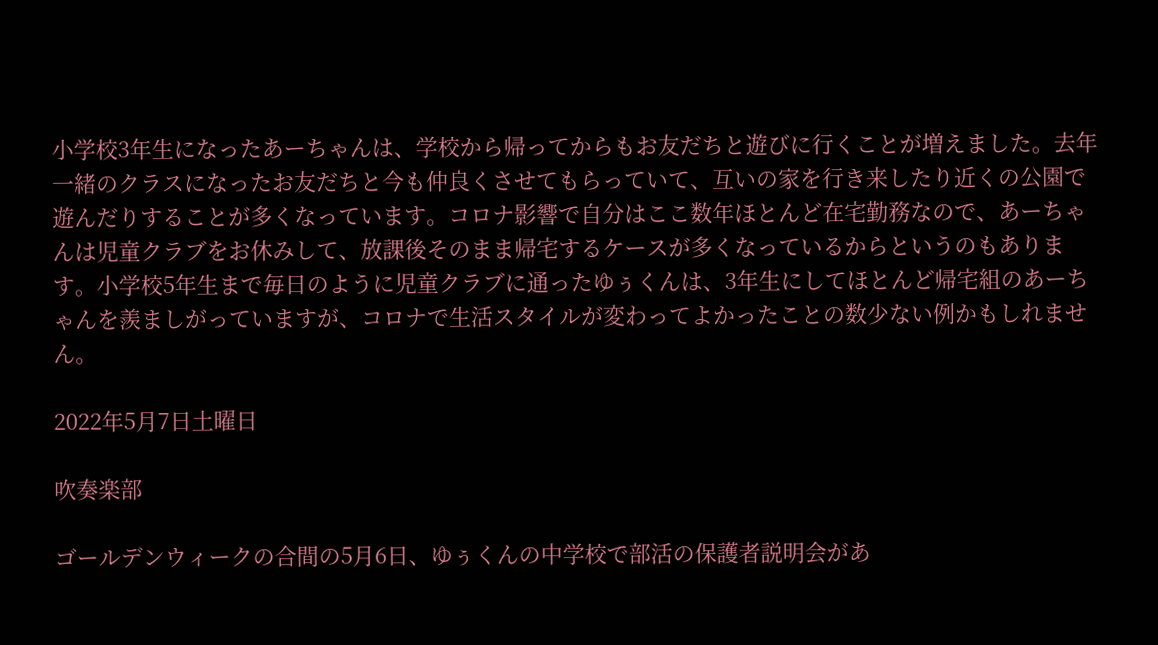小学校3年生になったあーちゃんは、学校から帰ってからもお友だちと遊びに行くことが増えました。去年一緒のクラスになったお友だちと今も仲良くさせてもらっていて、互いの家を行き来したり近くの公園で遊んだりすることが多くなっています。コロナ影響で自分はここ数年ほとんど在宅勤務なので、あーちゃんは児童クラブをお休みして、放課後そのまま帰宅するケースが多くなっているからというのもあります。小学校5年生まで毎日のように児童クラブに通ったゆぅくんは、3年生にしてほとんど帰宅組のあーちゃんを羨ましがっていますが、コロナで生活スタイルが変わってよかったことの数少ない例かもしれません。

2022年5月7日土曜日

吹奏楽部

ゴールデンウィークの合間の5月6日、ゆぅくんの中学校で部活の保護者説明会があ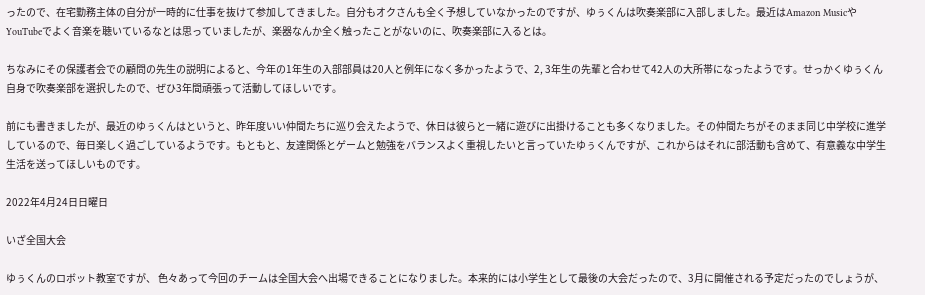ったので、在宅勤務主体の自分が一時的に仕事を抜けて参加してきました。自分もオクさんも全く予想していなかったのですが、ゆぅくんは吹奏楽部に入部しました。最近はAmazon MusicやYouTubeでよく音楽を聴いているなとは思っていましたが、楽器なんか全く触ったことがないのに、吹奏楽部に入るとは。

ちなみにその保護者会での顧問の先生の説明によると、今年の1年生の入部部員は20人と例年になく多かったようで、2, 3年生の先輩と合わせて42人の大所帯になったようです。せっかくゆぅくん自身で吹奏楽部を選択したので、ぜひ3年間頑張って活動してほしいです。

前にも書きましたが、最近のゆぅくんはというと、昨年度いい仲間たちに巡り会えたようで、休日は彼らと一緒に遊びに出掛けることも多くなりました。その仲間たちがそのまま同じ中学校に進学しているので、毎日楽しく過ごしているようです。もともと、友達関係とゲームと勉強をバランスよく重視したいと言っていたゆぅくんですが、これからはそれに部活動も含めて、有意義な中学生生活を送ってほしいものです。

2022年4月24日日曜日

いざ全国大会

ゆぅくんのロボット教室ですが、 色々あって今回のチームは全国大会へ出場できることになりました。本来的には小学生として最後の大会だったので、3月に開催される予定だったのでしょうが、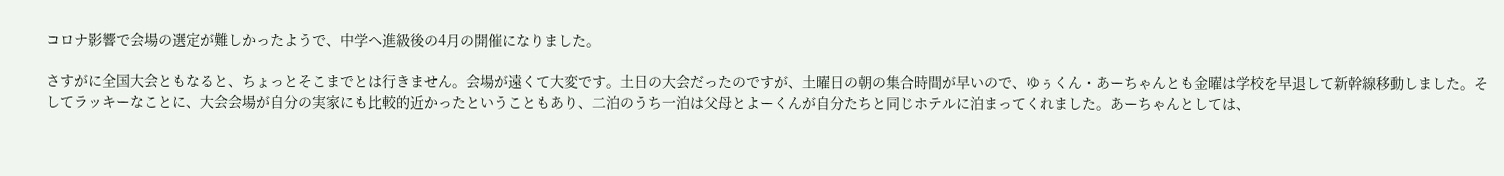コロナ影響で会場の選定が難しかったようで、中学へ進級後の4月の開催になりました。

さすがに全国大会ともなると、ちょっとそこまでとは行きません。会場が遠くて大変です。土日の大会だったのですが、土曜日の朝の集合時間が早いので、ゆぅくん・あーちゃんとも金曜は学校を早退して新幹線移動しました。そしてラッキーなことに、大会会場が自分の実家にも比較的近かったということもあり、二泊のうち一泊は父母とよーくんが自分たちと同じホテルに泊まってくれました。あーちゃんとしては、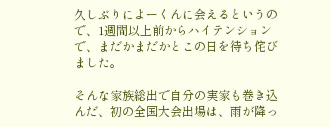久しぶりによーくんに会えるというので、1週間以上前からハイテンションで、まだかまだかとこの日を待ち侘びました。

そんな家族総出で自分の実家も巻き込んだ、初の全国大会出場は、雨が降っ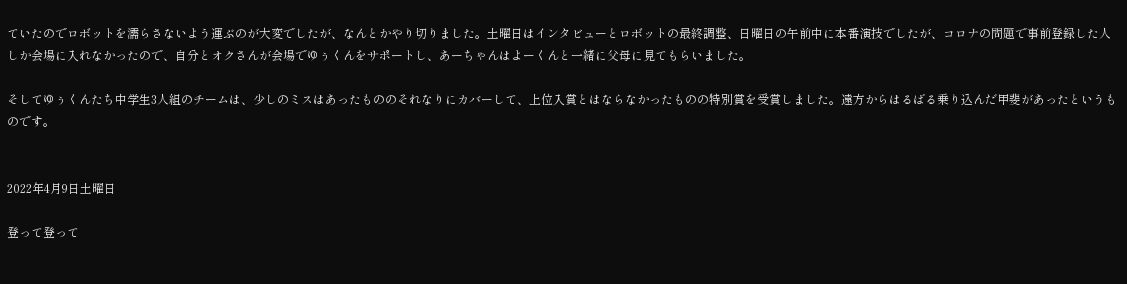ていたのでロボットを濡らさないよう運ぶのが大変でしたが、なんとかやり切りました。土曜日はインタビューとロボットの最終調整、日曜日の午前中に本番演技でしたが、コロナの問題で事前登録した人しか会場に入れなかったので、自分とオクさんが会場でゆぅくんをサポートし、あーちゃんはよーくんと一緒に父母に見てもらいました。

そしてゆぅくんたち中学生3人組のチームは、少しのミスはあったもののそれなりにカバーして、上位入賞とはならなかったものの特別賞を受賞しました。遠方からはるばる乗り込んだ甲斐があったというものです。


2022年4月9日土曜日

登って登って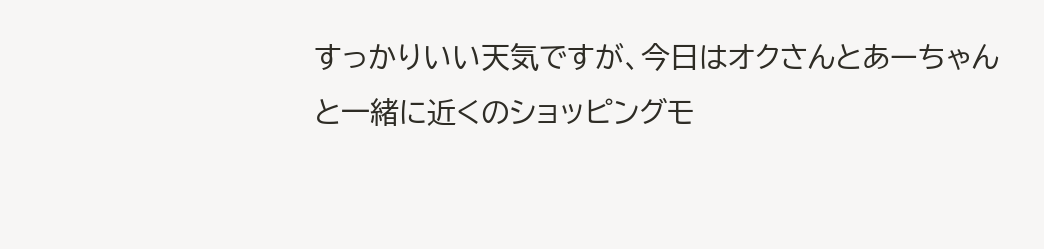すっかりいい天気ですが、今日はオクさんとあーちゃんと一緒に近くのショッピングモ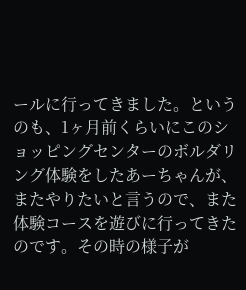ールに行ってきました。というのも、1ヶ月前くらいにこのショッピングセンターのボルダリング体験をしたあーちゃんが、またやりたいと言うので、また体験コースを遊びに行ってきたのです。その時の様子が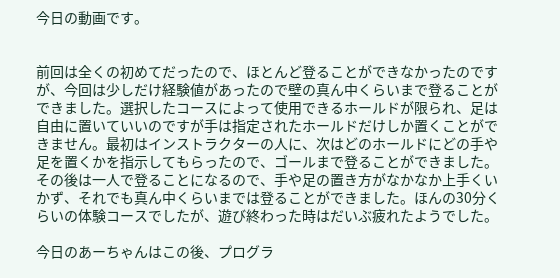今日の動画です。


前回は全くの初めてだったので、ほとんど登ることができなかったのですが、今回は少しだけ経験値があったので壁の真ん中くらいまで登ることができました。選択したコースによって使用できるホールドが限られ、足は自由に置いていいのですが手は指定されたホールドだけしか置くことができません。最初はインストラクターの人に、次はどのホールドにどの手や足を置くかを指示してもらったので、ゴールまで登ることができました。その後は一人で登ることになるので、手や足の置き方がなかなか上手くいかず、それでも真ん中くらいまでは登ることができました。ほんの30分くらいの体験コースでしたが、遊び終わった時はだいぶ疲れたようでした。

今日のあーちゃんはこの後、プログラ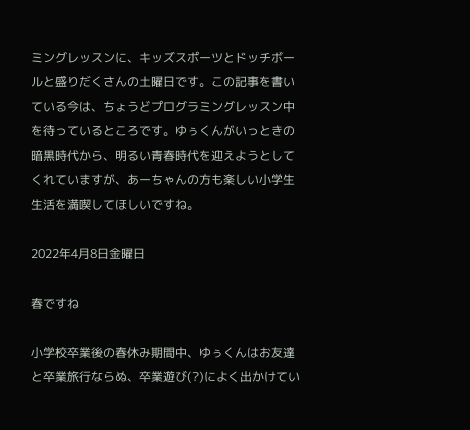ミングレッスンに、キッズスポーツとドッチボールと盛りだくさんの土曜日です。この記事を書いている今は、ちょうどプログラミングレッスン中を待っているところです。ゆぅくんがいっときの暗黒時代から、明るい青春時代を迎えようとしてくれていますが、あーちゃんの方も楽しい小学生生活を満喫してほしいですね。

2022年4月8日金曜日

春ですね

小学校卒業後の春休み期間中、ゆぅくんはお友達と卒業旅行ならぬ、卒業遊び(?)によく出かけてい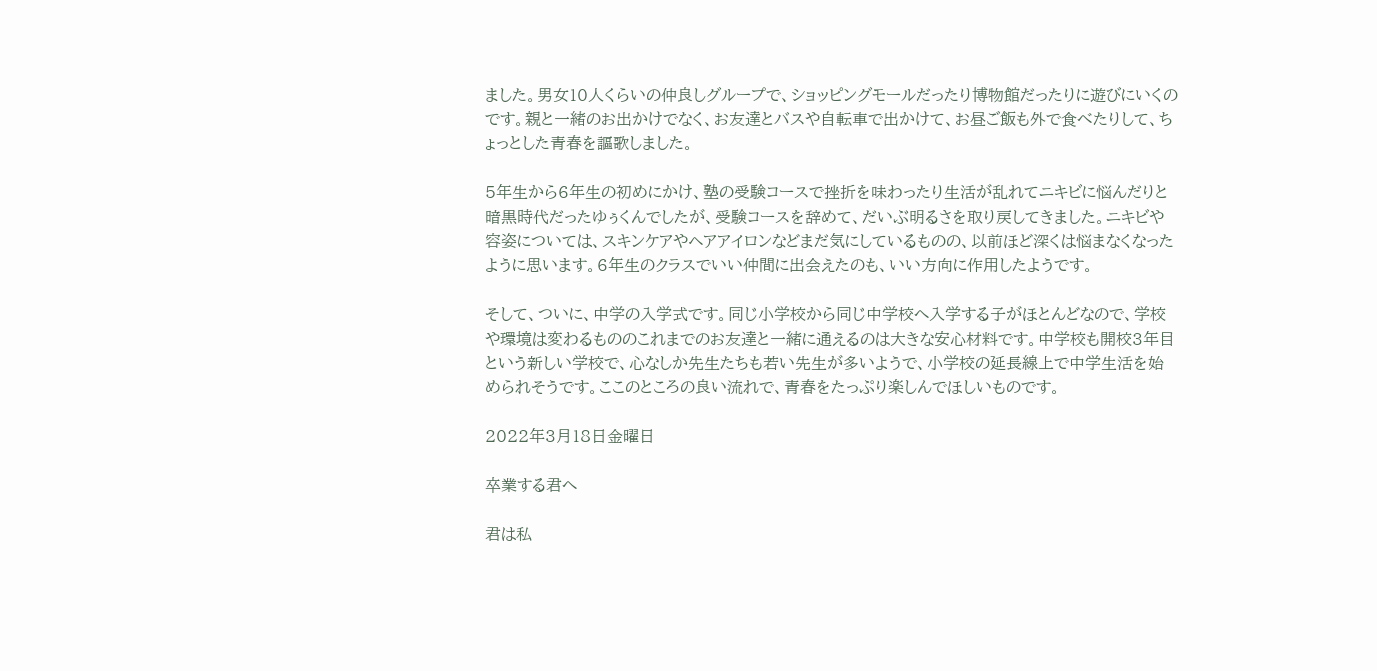ました。男女10人くらいの仲良しグループで、ショッピングモールだったり博物館だったりに遊びにいくのです。親と一緒のお出かけでなく、お友達とバスや自転車で出かけて、お昼ご飯も外で食べたりして、ちょっとした青春を謳歌しました。

5年生から6年生の初めにかけ、塾の受験コースで挫折を味わったり生活が乱れてニキビに悩んだりと暗黒時代だったゆぅくんでしたが、受験コースを辞めて、だいぶ明るさを取り戻してきました。ニキビや容姿については、スキンケアやヘアアイロンなどまだ気にしているものの、以前ほど深くは悩まなくなったように思います。6年生のクラスでいい仲間に出会えたのも、いい方向に作用したようです。

そして、ついに、中学の入学式です。同じ小学校から同じ中学校へ入学する子がほとんどなので、学校や環境は変わるもののこれまでのお友達と一緒に通えるのは大きな安心材料です。中学校も開校3年目という新しい学校で、心なしか先生たちも若い先生が多いようで、小学校の延長線上で中学生活を始められそうです。ここのところの良い流れで、青春をたっぷり楽しんでほしいものです。

2022年3月18日金曜日

卒業する君へ

君は私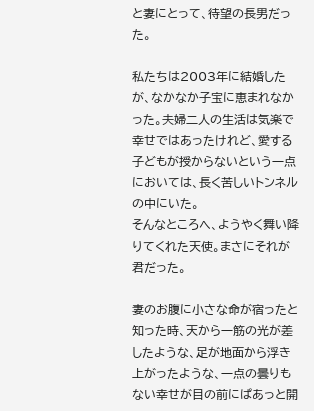と妻にとって、待望の長男だった。

私たちは2003年に結婚したが、なかなか子宝に恵まれなかった。夫婦二人の生活は気楽で幸せではあったけれど、愛する子どもが授からないという一点においては、長く苦しいトンネルの中にいた。
そんなところへ、ようやく舞い降りてくれた天使。まさにそれが君だった。

妻のお腹に小さな命が宿ったと知った時、天から一筋の光が差したような、足が地面から浮き上がったような、一点の曇りもない幸せが目の前にぱあっと開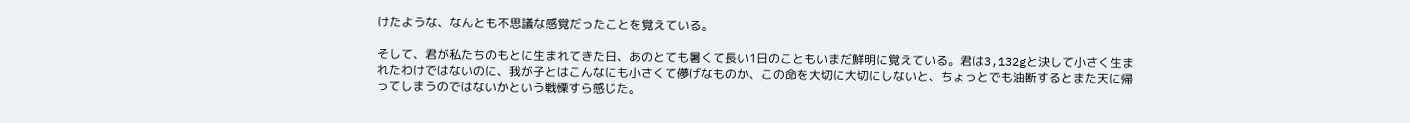けたような、なんとも不思議な感覚だったことを覚えている。

そして、君が私たちのもとに生まれてきた日、あのとても暑くて長い1日のこともいまだ鮮明に覚えている。君は3,132gと決して小さく生まれたわけではないのに、我が子とはこんなにも小さくて儚げなものか、この命を大切に大切にしないと、ちょっとでも油断するとまた天に帰ってしまうのではないかという戦慄すら感じた。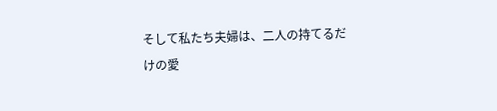そして私たち夫婦は、二人の持てるだけの愛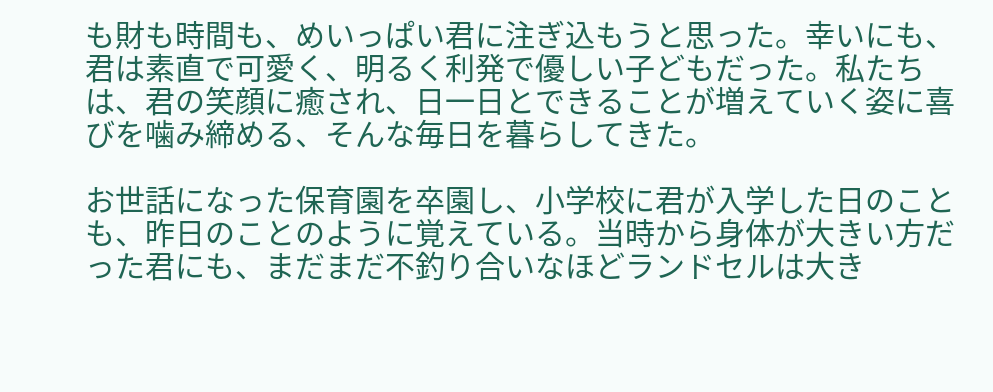も財も時間も、めいっぱい君に注ぎ込もうと思った。幸いにも、君は素直で可愛く、明るく利発で優しい子どもだった。私たちは、君の笑顔に癒され、日一日とできることが増えていく姿に喜びを噛み締める、そんな毎日を暮らしてきた。

お世話になった保育園を卒園し、小学校に君が入学した日のことも、昨日のことのように覚えている。当時から身体が大きい方だった君にも、まだまだ不釣り合いなほどランドセルは大き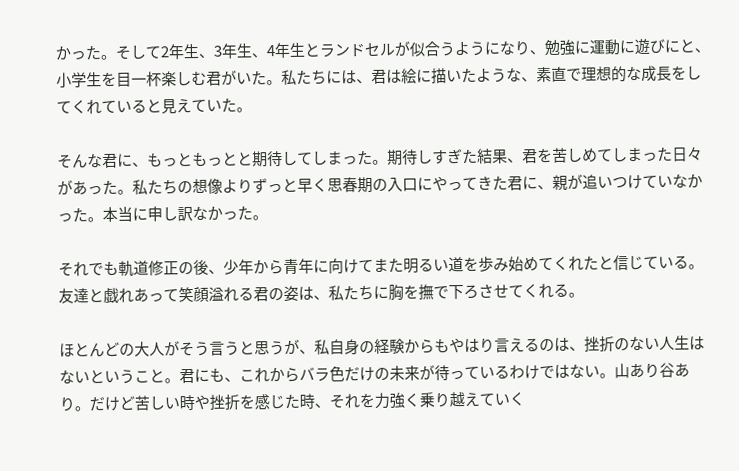かった。そして2年生、3年生、4年生とランドセルが似合うようになり、勉強に運動に遊びにと、小学生を目一杯楽しむ君がいた。私たちには、君は絵に描いたような、素直で理想的な成長をしてくれていると見えていた。

そんな君に、もっともっとと期待してしまった。期待しすぎた結果、君を苦しめてしまった日々があった。私たちの想像よりずっと早く思春期の入口にやってきた君に、親が追いつけていなかった。本当に申し訳なかった。

それでも軌道修正の後、少年から青年に向けてまた明るい道を歩み始めてくれたと信じている。友達と戯れあって笑顔溢れる君の姿は、私たちに胸を撫で下ろさせてくれる。

ほとんどの大人がそう言うと思うが、私自身の経験からもやはり言えるのは、挫折のない人生はないということ。君にも、これからバラ色だけの未来が待っているわけではない。山あり谷あり。だけど苦しい時や挫折を感じた時、それを力強く乗り越えていく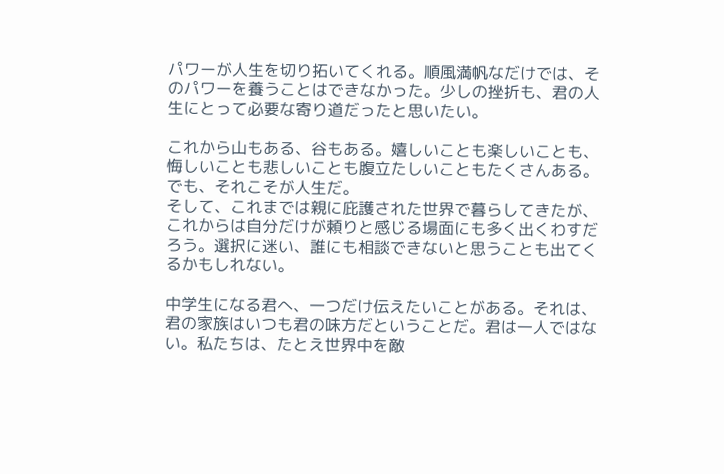パワーが人生を切り拓いてくれる。順風満帆なだけでは、そのパワーを養うことはできなかった。少しの挫折も、君の人生にとって必要な寄り道だったと思いたい。

これから山もある、谷もある。嬉しいことも楽しいことも、悔しいことも悲しいことも腹立たしいこともたくさんある。でも、それこそが人生だ。
そして、これまでは親に庇護された世界で暮らしてきたが、これからは自分だけが頼りと感じる場面にも多く出くわすだろう。選択に迷い、誰にも相談できないと思うことも出てくるかもしれない。

中学生になる君へ、一つだけ伝えたいことがある。それは、君の家族はいつも君の味方だということだ。君は一人ではない。私たちは、たとえ世界中を敵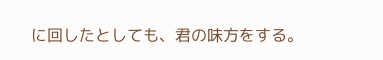に回したとしても、君の味方をする。